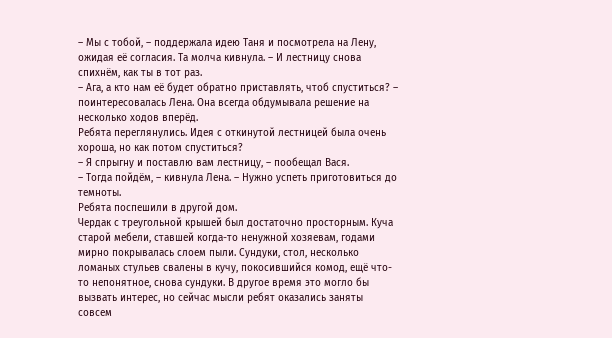– Мы с тобой, – поддержала идею Таня и посмотрела на Лену, ожидая её согласия. Та молча кивнула. – И лестницу снова спихнём, как ты в тот раз.
– Ага, а кто нам её будет обратно приставлять, чтоб спуститься? – поинтересовалась Лена. Она всегда обдумывала решение на несколько ходов вперёд.
Ребята переглянулись. Идея с откинутой лестницей была очень хороша, но как потом спуститься?
– Я спрыгну и поставлю вам лестницу, – пообещал Вася.
– Тогда пойдём, – кивнула Лена. – Нужно успеть приготовиться до темноты.
Ребята поспешили в другой дом.
Чердак с треугольной крышей был достаточно просторным. Куча старой мебели, ставшей когда-то ненужной хозяевам, годами мирно покрывалась слоем пыли. Сундуки, стол, несколько ломаных стульев свалены в кучу, покосившийся комод, ещё что-то непонятное, снова сундуки. В другое время это могло бы вызвать интерес, но сейчас мысли ребят оказались заняты совсем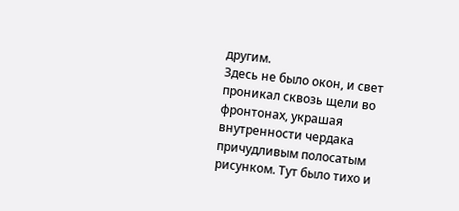другим.
Здесь не было окон, и свет проникал сквозь щели во фронтонах, украшая внутренности чердака причудливым полосатым рисунком. Тут было тихо и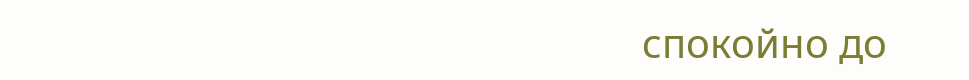спокойно до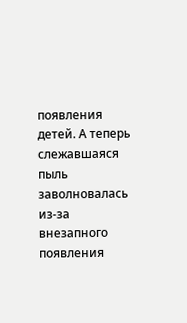появления детей. А теперь слежавшаяся пыль заволновалась из-за внезапного появления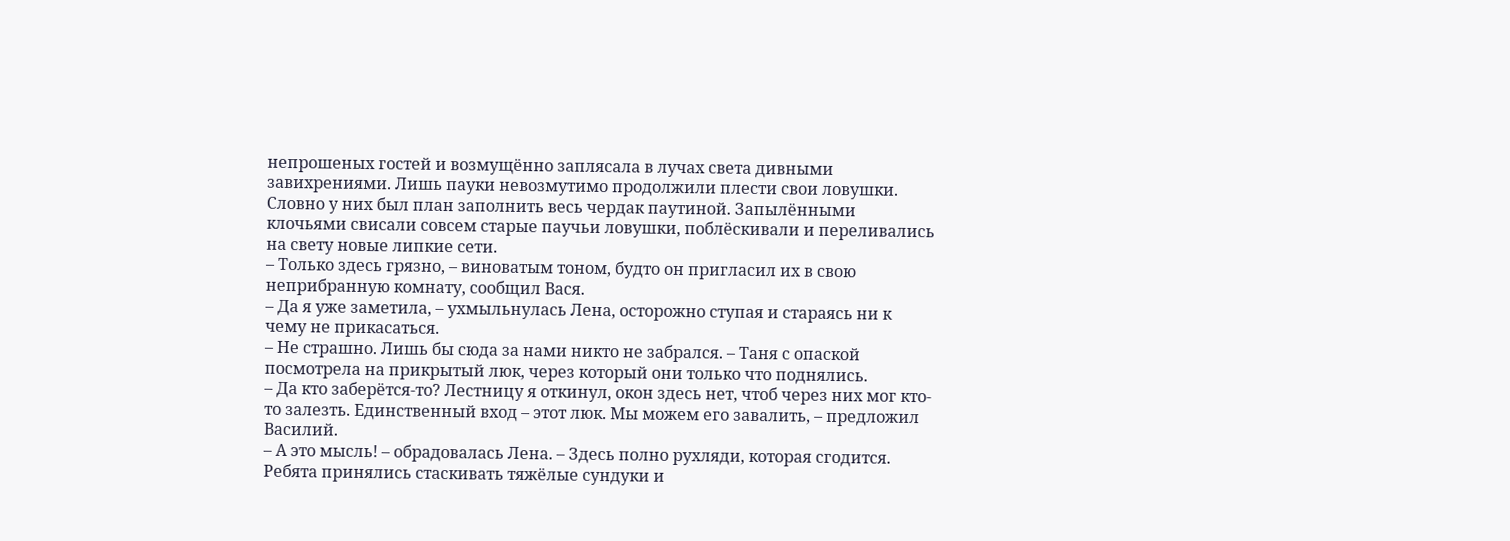непрошеных гостей и возмущённо заплясала в лучах света дивными завихрениями. Лишь пауки невозмутимо продолжили плести свои ловушки. Словно у них был план заполнить весь чердак паутиной. Запылёнными клочьями свисали совсем старые паучьи ловушки, поблёскивали и переливались на свету новые липкие сети.
– Только здесь грязно, – виноватым тоном, будто он пригласил их в свою неприбранную комнату, сообщил Вася.
– Да я уже заметила, – ухмыльнулась Лена, осторожно ступая и стараясь ни к чему не прикасаться.
– Не страшно. Лишь бы сюда за нами никто не забрался. – Таня с опаской посмотрела на прикрытый люк, через который они только что поднялись.
– Да кто заберётся-то? Лестницу я откинул, окон здесь нет, чтоб через них мог кто-то залезть. Единственный вход – этот люк. Мы можем его завалить, – предложил Василий.
– А это мысль! – обрадовалась Лена. – Здесь полно рухляди, которая сгодится.
Ребята принялись стаскивать тяжёлые сундуки и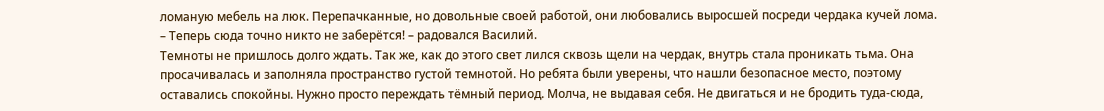ломаную мебель на люк. Перепачканные, но довольные своей работой, они любовались выросшей посреди чердака кучей лома.
– Теперь сюда точно никто не заберётся! – радовался Василий.
Темноты не пришлось долго ждать. Так же, как до этого свет лился сквозь щели на чердак, внутрь стала проникать тьма. Она просачивалась и заполняла пространство густой темнотой. Но ребята были уверены, что нашли безопасное место, поэтому оставались спокойны. Нужно просто переждать тёмный период. Молча, не выдавая себя. Не двигаться и не бродить туда-сюда,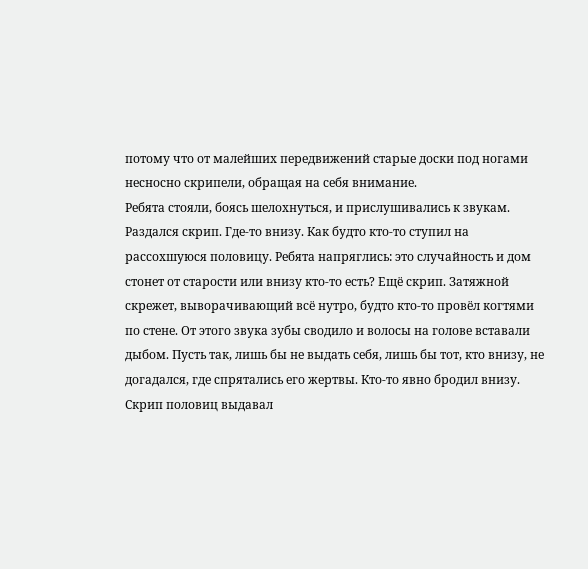потому что от малейших передвижений старые доски под ногами несносно скрипели, обращая на себя внимание.
Ребята стояли, боясь шелохнуться, и прислушивались к звукам.
Раздался скрип. Где-то внизу. Как будто кто-то ступил на рассохшуюся половицу. Ребята напряглись: это случайность и дом стонет от старости или внизу кто-то есть? Ещё скрип. Затяжной скрежет, выворачивающий всё нутро, будто кто-то провёл когтями по стене. От этого звука зубы сводило и волосы на голове вставали дыбом. Пусть так, лишь бы не выдать себя, лишь бы тот, кто внизу, не догадался, где спрятались его жертвы. Кто-то явно бродил внизу. Скрип половиц выдавал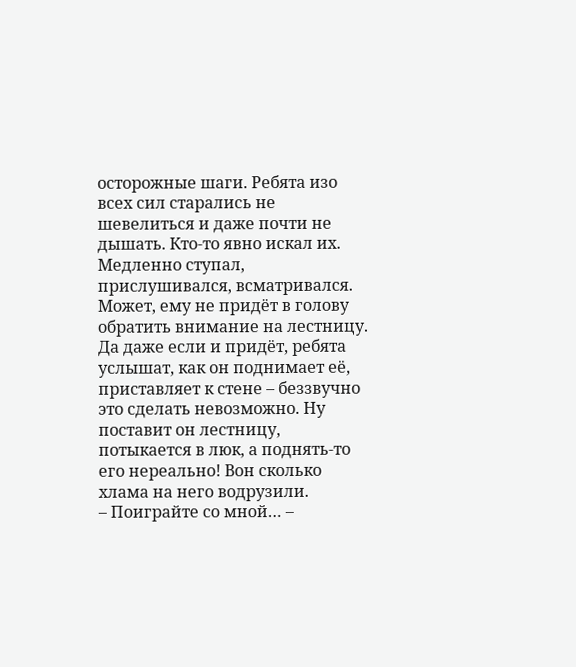осторожные шаги. Ребята изо всех сил старались не шевелиться и даже почти не дышать. Кто-то явно искал их. Медленно ступал, прислушивался, всматривался. Может, ему не придёт в голову обратить внимание на лестницу. Да даже если и придёт, ребята услышат, как он поднимает её, приставляет к стене – беззвучно это сделать невозможно. Ну поставит он лестницу, потыкается в люк, а поднять-то его нереально! Вон сколько хлама на него водрузили.
– Поиграйте со мной… –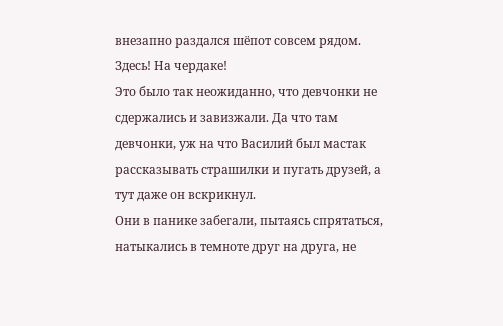внезапно раздался шёпот совсем рядом. Здесь! На чердаке!
Это было так неожиданно, что девчонки не сдержались и завизжали. Да что там девчонки, уж на что Василий был мастак рассказывать страшилки и пугать друзей, а тут даже он вскрикнул.
Они в панике забегали, пытаясь спрятаться, натыкались в темноте друг на друга, не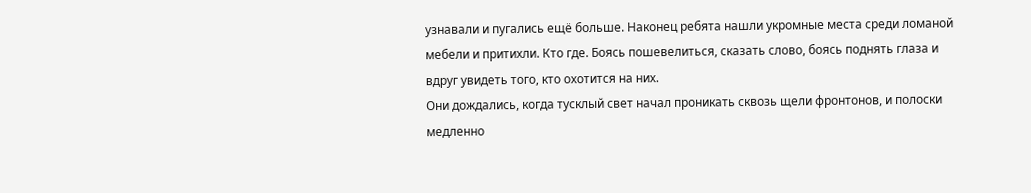узнавали и пугались ещё больше. Наконец ребята нашли укромные места среди ломаной мебели и притихли. Кто где. Боясь пошевелиться, сказать слово, боясь поднять глаза и вдруг увидеть того, кто охотится на них.
Они дождались, когда тусклый свет начал проникать сквозь щели фронтонов, и полоски медленно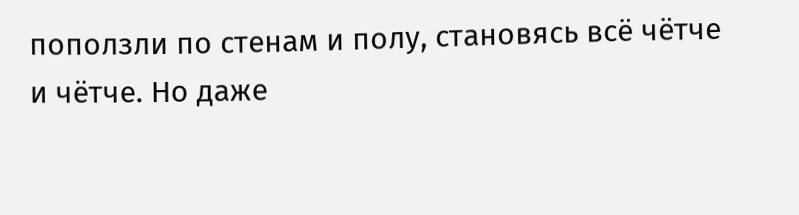поползли по стенам и полу, становясь всё чётче и чётче. Но даже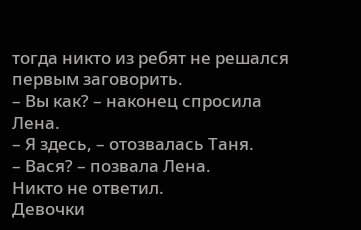тогда никто из ребят не решался первым заговорить.
– Вы как? – наконец спросила Лена.
– Я здесь, – отозвалась Таня.
– Вася? – позвала Лена.
Никто не ответил.
Девочки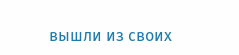вышли из своих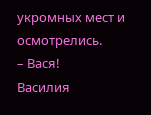укромных мест и осмотрелись.
– Вася!
Василия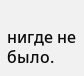нигде не было.